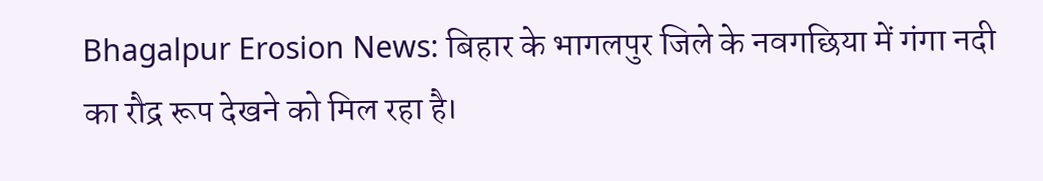Bhagalpur Erosion News: बिहार के भागलपुर जिले के नवगछिया में गंगा नदी का रौद्र रूप देखने को मिल रहा है।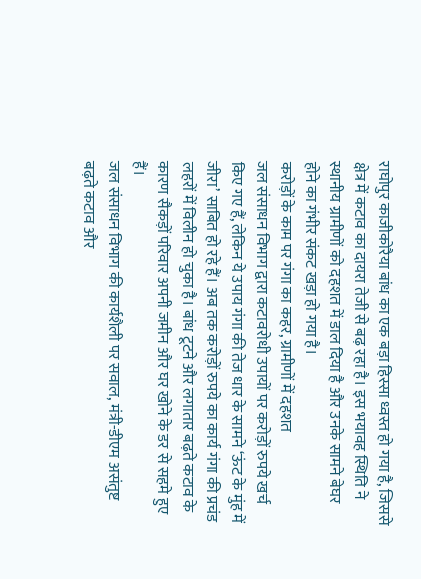राघोपुर काजीकोरैया बांध का एक बड़ा हिस्सा ध्वस्त हो गया है, जिससे क्षेत्र में कटाव का दायरा तेजी से बढ़ रहा है। इस भयावह स्थिति ने स्थानीय ग्रामीणों को दहशत में डाल दिया है और उनके सामने बेघर होने का गंभीर संकट खड़ा हो गया है।
करोड़ों के काम पर गंगा का कहर, ग्रामीणों में दहशत
जल संसाधन विभाग द्वारा कटावरोधी उपायों पर करोड़ों रुपये खर्च किए गए हैं, लेकिन ये उपाय गंगा की तेज धार के सामने ‘ऊंट के मुंह में जीरा’ साबित हो रहे हैं। अब तक करोड़ों रुपये का कार्य गंगा की प्रचंड लहरों में विलीन हो चुका है। बांध टूटने और लगातार बढ़ते कटाव के कारण सैकड़ों परिवार अपनी जमीन और घर खोने के डर से सहमे हुए हैं।
जल संसाधन विभाग की कार्यशैली पर सवाल, मंत्री-डीएम असंतुष्ट
बढ़ते कटाव और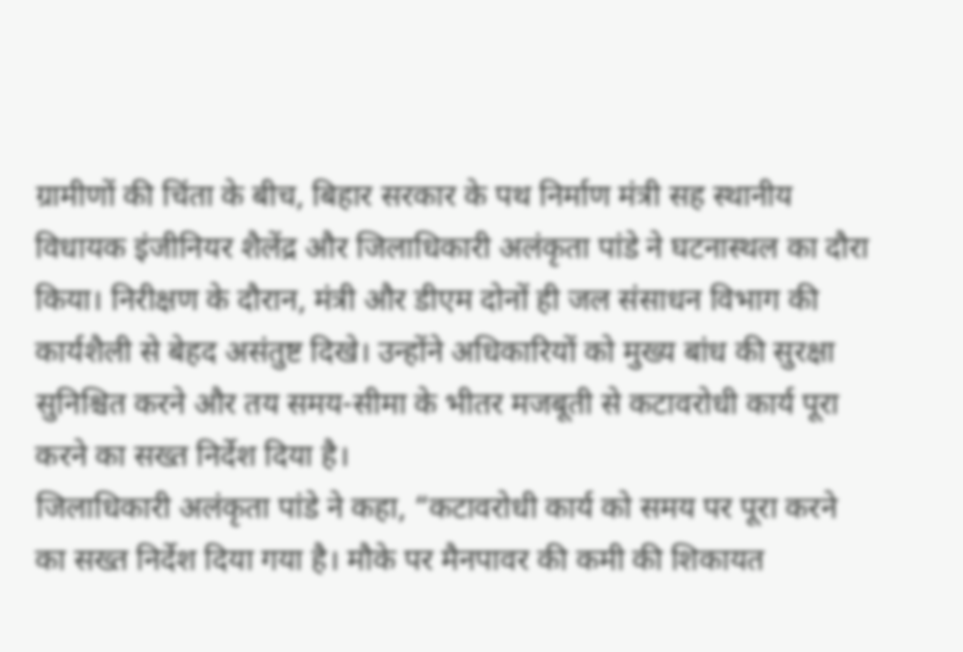ग्रामीणों की चिंता के बीच, बिहार सरकार के पथ निर्माण मंत्री सह स्थानीय विधायक इंजीनियर शैलेंद्र और जिलाधिकारी अलंकृता पांडे ने घटनास्थल का दौरा किया। निरीक्षण के दौरान, मंत्री और डीएम दोनों ही जल संसाधन विभाग की कार्यशैली से बेहद असंतुष्ट दिखे। उन्होंने अधिकारियों को मुख्य बांध की सुरक्षा सुनिश्चित करने और तय समय-सीमा के भीतर मजबूती से कटावरोधी कार्य पूरा करने का सख्त निर्देश दिया है।
जिलाधिकारी अलंकृता पांडे ने कहा, “कटावरोधी कार्य को समय पर पूरा करने का सख्त निर्देश दिया गया है। मौके पर मैनपावर की कमी की शिकायत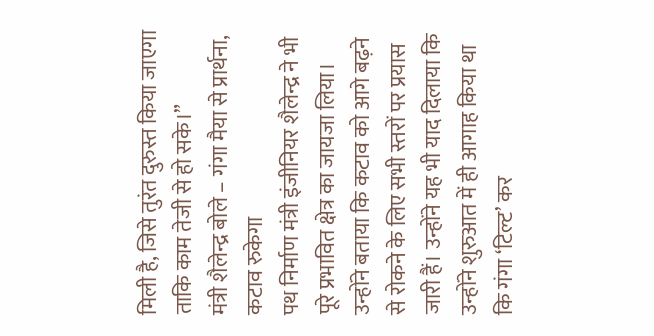मिली है, जिसे तुरंत दुरुस्त किया जाएगा ताकि काम तेजी से हो सके।”
मंत्री शैलेन्द्र बोले – गंगा मैया से प्रार्थना, कटाव रुकेगा
पथ निर्माण मंत्री इंजीनियर शैलेन्द्र ने भी पूरे प्रभावित क्षेत्र का जायजा लिया। उन्होंने बताया कि कटाव को आगे बढ़ने से रोकने के लिए सभी स्तरों पर प्रयास जारी हैं। उन्होंने यह भी याद दिलाया कि उन्होंने शुरुआत में ही आगाह किया था कि गंगा ‘टिल्ट’ कर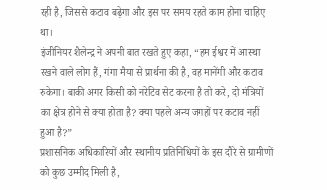रही है, जिससे कटाव बढ़ेगा और इस पर समय रहते काम होना चाहिए था।
इंजीनियर शैलेन्द्र ने अपनी बात रखते हुए कहा, “हम ईश्वर में आस्था रखने वाले लोग हैं, गंगा मैया से प्रार्थना की है, वह मानेंगी और कटाव रुकेगा। बाकी अगर किसी को नरेटिव सेट करना है तो करे, दो मंत्रियों का क्षेत्र होने से क्या होता है? क्या पहले अन्य जगहों पर कटाव नहीं हुआ है?”
प्रशासनिक अधिकारियों और स्थानीय प्रतिनिधियों के इस दौरे से ग्रामीणों को कुछ उम्मीद मिली है,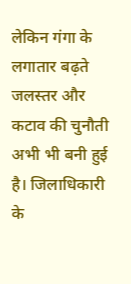लेकिन गंगा के लगातार बढ़ते जलस्तर और कटाव की चुनौती अभी भी बनी हुई है। जिलाधिकारी के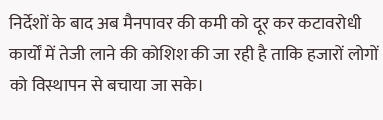निर्देशों के बाद अब मैनपावर की कमी को दूर कर कटावरोधी कार्यों में तेजी लाने की कोशिश की जा रही है ताकि हजारों लोगों को विस्थापन से बचाया जा सके।